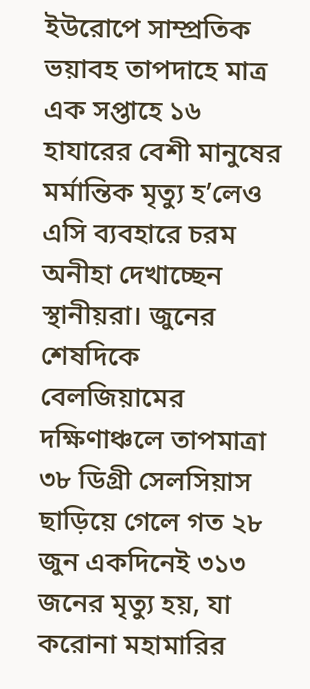ইউরোপে সাম্প্রতিক ভয়াবহ তাপদাহে মাত্র এক সপ্তাহে ১৬ হাযারের বেশী মানুষের মর্মান্তিক মৃত্যু হ’লেও এসি ব্যবহারে চরম অনীহা দেখাচ্ছেন স্থানীয়রা। জুনের শেষদিকে বেলজিয়ামের দক্ষিণাঞ্চলে তাপমাত্রা ৩৮ ডিগ্রী সেলসিয়াস ছাড়িয়ে গেলে গত ২৮ জুন একদিনেই ৩১৩ জনের মৃত্যু হয়, যা করোনা মহামারির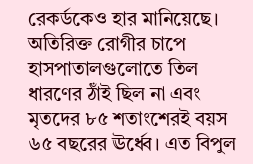রেকর্ডকেও হার মানিয়েছে। অতিরিক্ত রোগীর চাপে হাসপাতালগুলোতে তিল ধারণের ঠাঁই ছিল না এবং মৃতদের ৮৫ শতাংশেরই বয়স ৬৫ বছরের ঊর্ধ্বে। এত বিপুল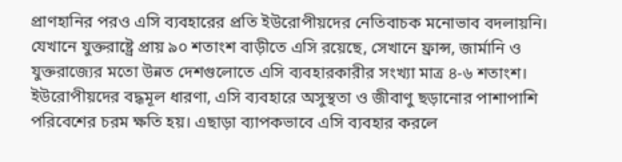প্রাণহানির পরও এসি ব্যবহারের প্রতি ইউরোপীয়দের নেতিবাচক মনোভাব বদলায়নি। যেখানে যুক্তরাষ্ট্রে প্রায় ৯০ শতাংশ বাড়ীতে এসি রয়েছে, সেখানে ফ্রান্স, জার্মানি ও যুক্তরাজ্যের মতো উন্নত দেশগুলোতে এসি ব্যবহারকারীর সংখ্যা মাত্র ৪-৬ শতাংশ। ইউরোপীয়দের বদ্ধমূল ধারণা, এসি ব্যবহারে অসুস্থতা ও জীবাণু ছড়ানোর পাশাপাশি পরিবেশের চরম ক্ষতি হয়। এছাড়া ব্যাপকভাবে এসি ব্যবহার করলে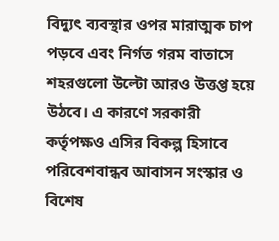বিদ্যুৎ ব্যবস্থার ওপর মারাত্মক চাপ পড়বে এবং নির্গত গরম বাতাসে শহরগুলো উল্টো আরও উত্তপ্ত হয়ে উঠবে। এ কারণে সরকারী কর্তৃপক্ষও এসির বিকল্প হিসাবে পরিবেশবান্ধব আবাসন সংস্কার ও বিশেষ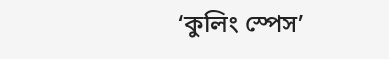‘কুলিং স্পেস’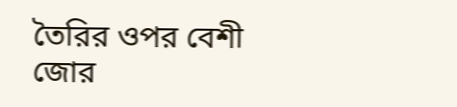তৈরির ওপর বেশী জোর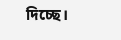দিচ্ছে।